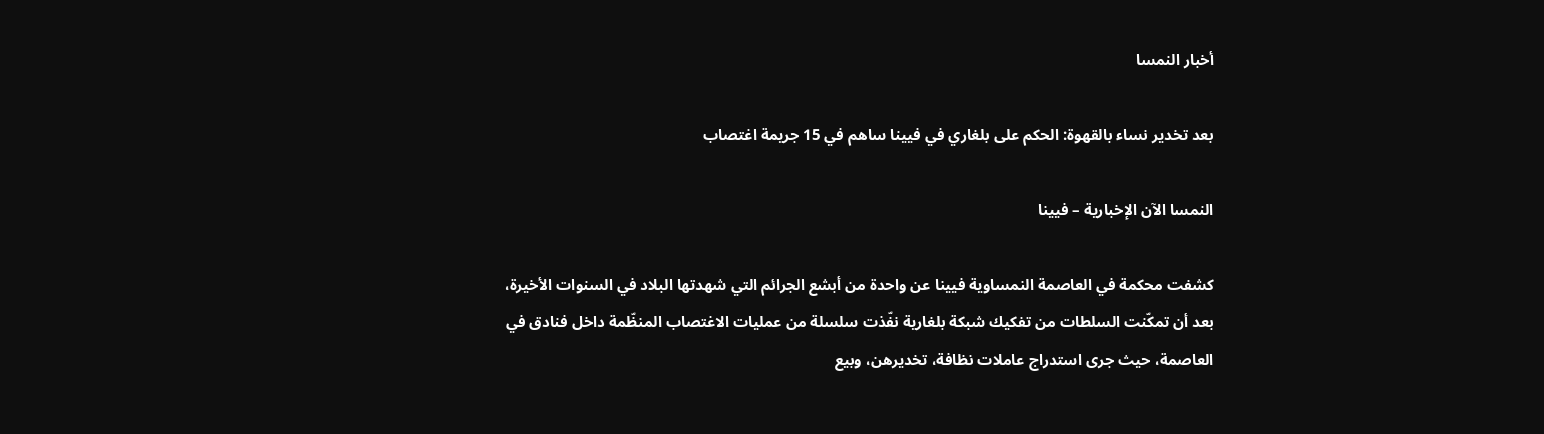أخبار النمسا

بعد تخدير نساء بالقهوة: الحكم على بلغاري في فيينا ساهم في 15 جريمة اغتصاب

النمسا الآن الإخبارية – فيينا

كشفت محكمة في العاصمة النمساوية فيينا عن واحدة من أبشع الجرائم التي شهدتها البلاد في السنوات الأخيرة، بعد أن تمكّنت السلطات من تفكيك شبكة بلغارية نفّذت سلسلة من عمليات الاغتصاب المنظّمة داخل فنادق في العاصمة، حيث جرى استدراج عاملات نظافة، تخديرهن، وبيع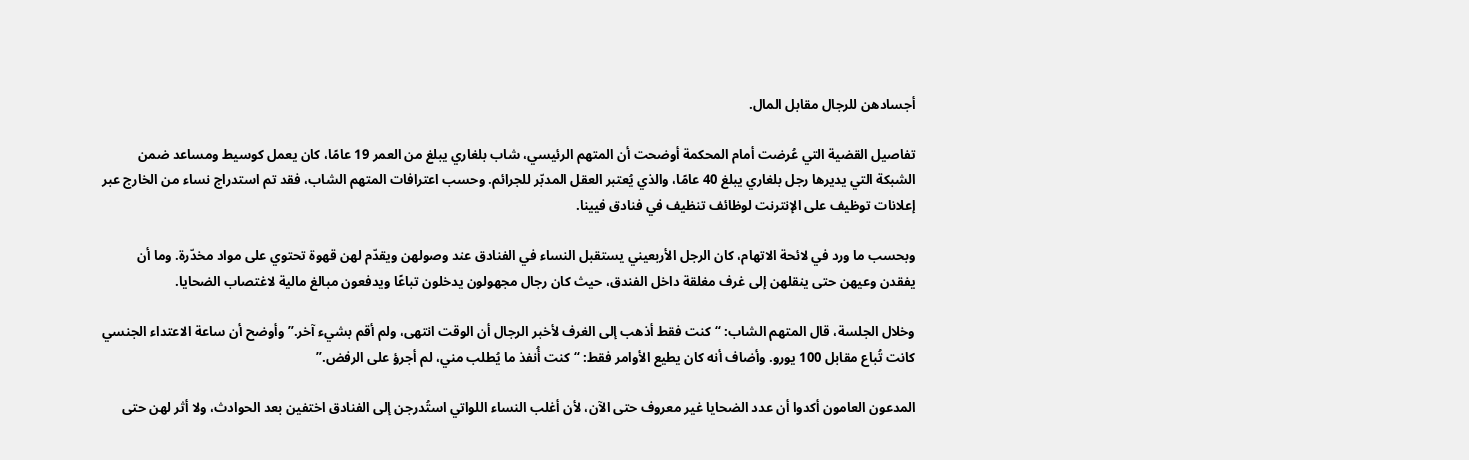أجسادهن للرجال مقابل المال.

تفاصيل القضية التي عُرضت أمام المحكمة أوضحت أن المتهم الرئيسي، شاب بلغاري يبلغ من العمر 19 عامًا، كان يعمل كوسيط ومساعد ضمن الشبكة التي يديرها رجل بلغاري يبلغ 40 عامًا، والذي يُعتبر العقل المدبّر للجرائم. وحسب اعترافات المتهم الشاب، فقد تم استدراج نساء من الخارج عبر إعلانات توظيف على الإنترنت لوظائف تنظيف في فنادق فيينا.

وبحسب ما ورد في لائحة الاتهام، كان الرجل الأربعيني يستقبل النساء في الفنادق عند وصولهن ويقدّم لهن قهوة تحتوي على مواد مخدّرة. وما أن يفقدن وعيهن حتى ينقلهن إلى غرف مغلقة داخل الفندق، حيث كان رجال مجهولون يدخلون تباعًا ويدفعون مبالغ مالية لاغتصاب الضحايا.

وخلال الجلسة، قال المتهم الشاب: “كنت فقط أذهب إلى الغرف لأخبر الرجال أن الوقت انتهى، ولم أقم بشيء آخر.” وأوضح أن ساعة الاعتداء الجنسي كانت تُباع مقابل 100 يورو. وأضاف أنه كان يطيع الأوامر فقط: “كنت أُنفذ ما يُطلب مني، لم أجرؤ على الرفض.”

المدعون العامون أكدوا أن عدد الضحايا غير معروف حتى الآن، لأن أغلب النساء اللواتي استُدرجن إلى الفنادق اختفين بعد الحوادث، ولا أثر لهن حتى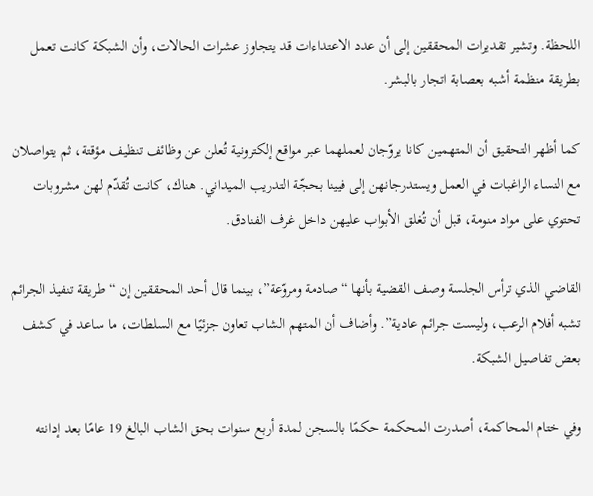اللحظة. وتشير تقديرات المحققين إلى أن عدد الاعتداءات قد يتجاوز عشرات الحالات، وأن الشبكة كانت تعمل بطريقة منظمة أشبه بعصابة اتجار بالبشر.

كما أظهر التحقيق أن المتهمين كانا يروّجان لعملهما عبر مواقع إلكترونية تُعلن عن وظائف تنظيف مؤقتة، ثم يتواصلان مع النساء الراغبات في العمل ويستدرجانهن إلى فيينا بحجّة التدريب الميداني. هناك، كانت تُقدّم لهن مشروبات تحتوي على مواد منومة، قبل أن تُغلق الأبواب عليهن داخل غرف الفنادق.

القاضي الذي ترأس الجلسة وصف القضية بأنها “صادمة ومروّعة”، بينما قال أحد المحققين إن “طريقة تنفيذ الجرائم تشبه أفلام الرعب، وليست جرائم عادية”. وأضاف أن المتهم الشاب تعاون جزئيًا مع السلطات، ما ساعد في كشف بعض تفاصيل الشبكة.

وفي ختام المحاكمة، أصدرت المحكمة حكمًا بالسجن لمدة أربع سنوات بحق الشاب البالغ 19 عامًا بعد إدانته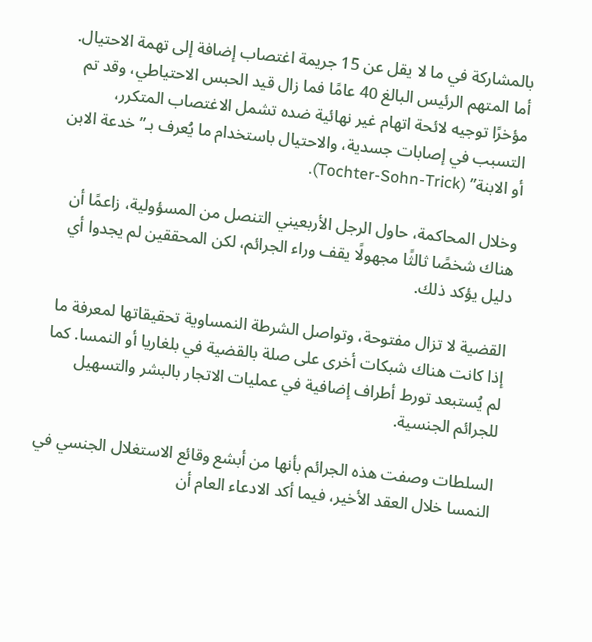بالمشاركة في ما لا يقل عن 15 جريمة اغتصاب إضافة إلى تهمة الاحتيال. أما المتهم الرئيس البالغ 40 عامًا فما زال قيد الحبس الاحتياطي، وقد تم مؤخرًا توجيه لائحة اتهام غير نهائية ضده تشمل الاغتصاب المتكرر، التسبب في إصابات جسدية، والاحتيال باستخدام ما يُعرف بـ”خدعة الابن أو الابنة” (Tochter-Sohn-Trick).

وخلال المحاكمة، حاول الرجل الأربعيني التنصل من المسؤولية، زاعمًا أن هناك شخصًا ثالثًا مجهولًا يقف وراء الجرائم، لكن المحققين لم يجدوا أي دليل يؤكد ذلك.

القضية لا تزال مفتوحة، وتواصل الشرطة النمساوية تحقيقاتها لمعرفة ما إذا كانت هناك شبكات أخرى على صلة بالقضية في بلغاريا أو النمسا. كما لم يُستبعد تورط أطراف إضافية في عمليات الاتجار بالبشر والتسهيل للجرائم الجنسية.

السلطات وصفت هذه الجرائم بأنها من أبشع وقائع الاستغلال الجنسي في النمسا خلال العقد الأخير، فيما أكد الادعاء العام أن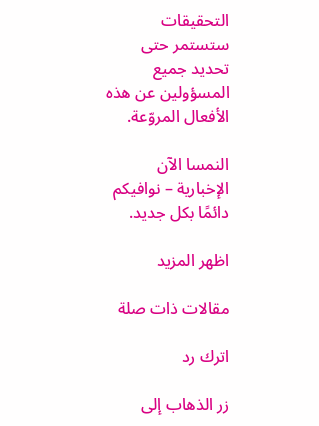التحقيقات ستستمر حتى تحديد جميع المسؤولين عن هذه الأفعال المروّعة.

النمسا الآن الإخبارية – نوافيكم دائمًا بكل جديد.

اظهر المزيد

مقالات ذات صلة

اترك رد

زر الذهاب إلى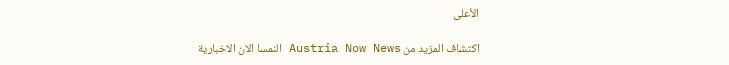الأعلى

اكتشاف المزيد من Austria Now News النمسا الان الاخبارية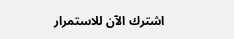اشترك الآن للاستمرار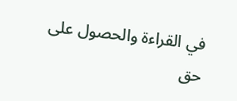في القراءة والحصول على حق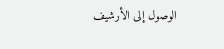الوصول إلى الأرشيف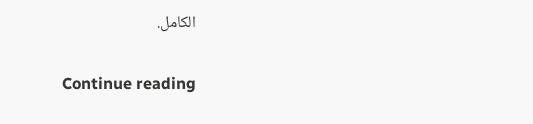الكامل.

Continue reading